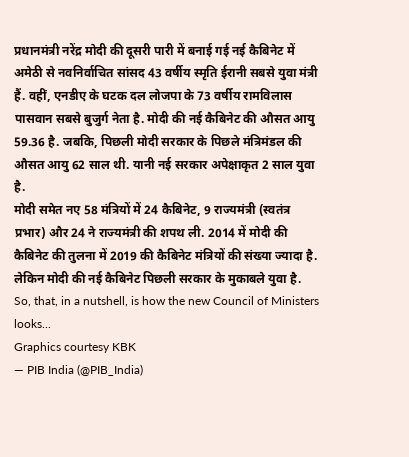प्रधानमंत्री नरेंद्र मोदी की दूसरी पारी में बनाई गई नई कैबिनेट में अमेठी से नवनिर्वाचित सांसद 43 वर्षीय स्मृति ईरानी सबसे युवा मंत्री हैं. वहीं, एनडीए के घटक दल लोजपा के 73 वर्षीय रामविलास पासवान सबसे बुजुर्ग नेता है. मोदी की नई कैबिनेट की औसत आयु 59.36 है. जबकि, पिछली मोदी सरकार के पिछले मंत्रिमंडल की औसत आयु 62 साल थी. यानी नई सरकार अपेक्षाकृत 2 साल युवा है.
मोदी समेत नए 58 मंत्रियों में 24 कैबिनेट, 9 राज्यमंत्री (स्वतंत्र प्रभार) और 24 ने राज्यमंत्री की शपथ ली. 2014 में मोदी की कैबिनेट की तुलना में 2019 की कैबिनेट मंत्रियों की संख्या ज्यादा है. लेकिन मोदी की नई कैबिनेट पिछली सरकार के मुकाबले युवा है.
So, that, in a nutshell, is how the new Council of Ministers looks...
Graphics courtesy KBK
— PIB India (@PIB_India)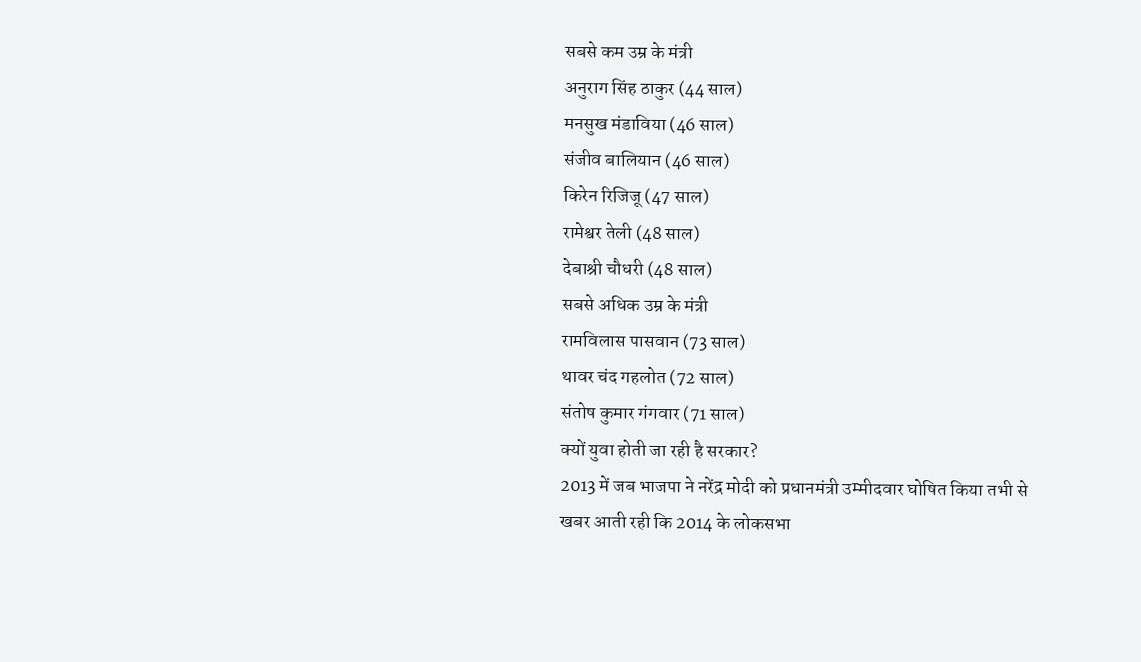सबसे कम उम्र के मंत्री
अनुराग सिंह ठाकुर (44 साल)
मनसुख मंडाविया (46 साल)
संजीव बालियान (46 साल)
किरेन रिजिजू (47 साल)
रामेश्वर तेली (48 साल)
देबाश्री चौधरी (48 साल)
सबसे अधिक उम्र के मंत्री
रामविलास पासवान (73 साल)
थावर चंद गहलोत (72 साल)
संतोष कुमार गंगवार (71 साल)
क्यों युवा होती जा रही है सरकार?
2013 में जब भाजपा ने नरेंद्र मोदी को प्रधानमंत्री उम्मीदवार घोषित किया तभी से खबर आती रही कि 2014 के लोकसभा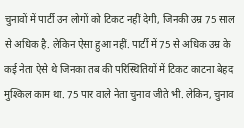चुनावों में पार्टी उन लोगों को टिकट नहीं देगी, जिनकी उम्र 75 साल से अधिक है. लेकिन ऐसा हुआ नहीं. पार्टी में 75 से अधिक उम्र के कई नेता ऐसे थे जिनका तब की परिस्थितियों में टिकट काटना बेहद मुश्किल काम था. 75 पार वाले नेता चुनाव जीते भी. लेकिन, चुनाव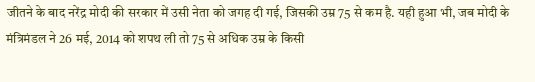जीतने के बाद नरेंद्र मोदी की सरकार में उसी नेता को जगह दी गई, जिसकी उम्र 75 से कम है. यही हुआ भी, जब मोदी के मंत्रिमंडल ने 26 मई, 2014 को शपथ ली तो 75 से अधिक उम्र के किसी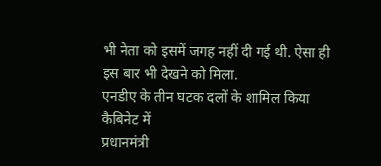भी नेता को इसमें जगह नहीं दी गई थी. ऐसा ही इस बार भी देखने को मिला.
एनडीए के तीन घटक दलों के शामिल किया कैबिनेट में
प्रधानमंत्री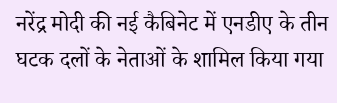नरेंद्र मोदी की नई कैबिनेट में एनडीए के तीन घटक दलों के नेताओं के शामिल किया गया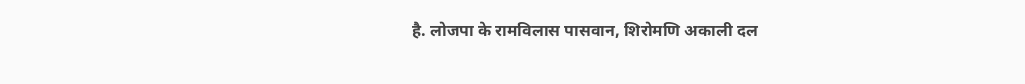है. लोजपा के रामविलास पासवान, शिरोमणि अकाली दल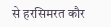से हरसिमरत कौर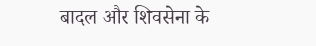बादल और शिवसेना के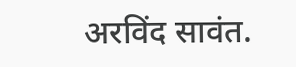अरविंद सावंत.